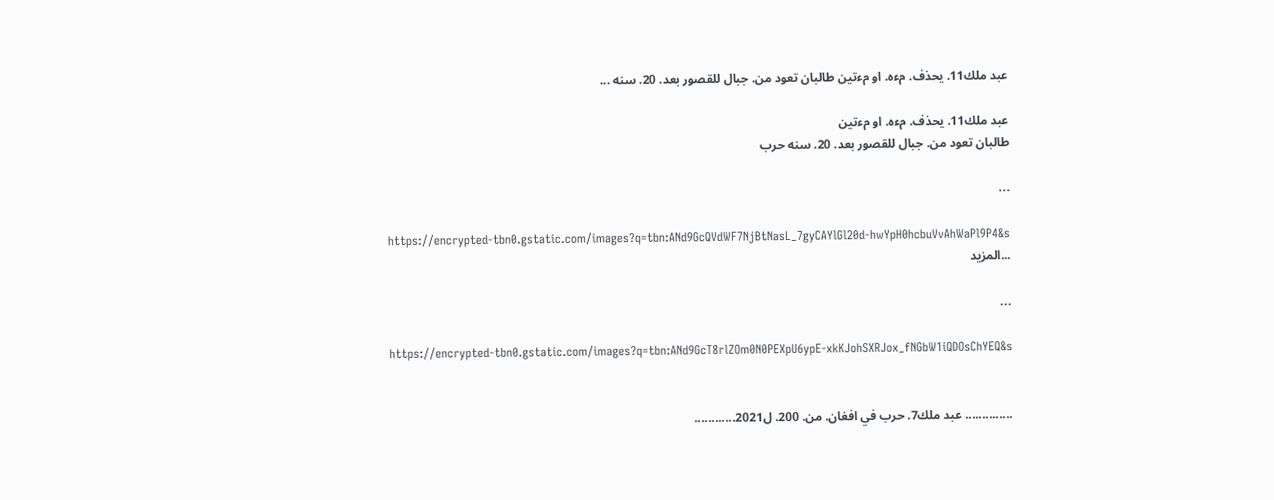عبد ملك11. يحذف. مءه. او مءتين طالبان تعود من. جبال للقصور بعد. 20. سنه ...

عبد ملك11. يحذف. مءه. او مءتين
طالبان تعود من. جبال للقصور بعد. 20. سنه حرب

...

https://encrypted-tbn0.gstatic.com/images?q=tbn:ANd9GcQVdWF7NjBtNasL_7gyCAYlGl20d-hwYpH0hcbuVvAhWaPl9P4&s
...المزيد

...

https://encrypted-tbn0.gstatic.com/images?q=tbn:ANd9GcT8rlZOm0N0PEXpU6ypE-xkKJohSXRJox_fNGbW1iQDOsChYEQ&s


.............. عبد ملك7. حرب في افغان. من. 200. ل2021............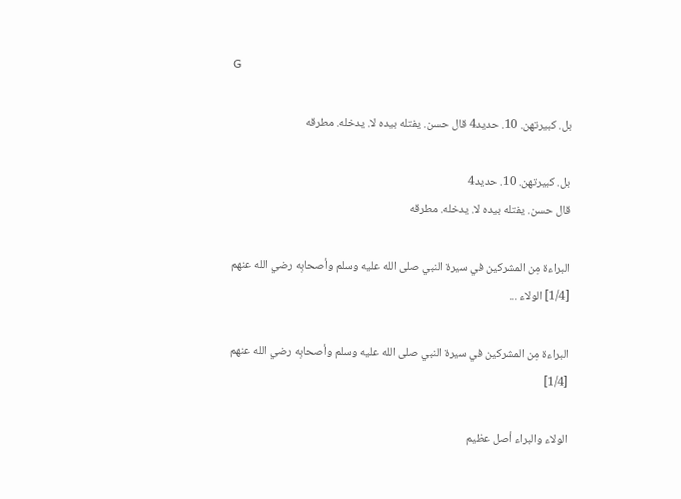G

بل. كبيرتهن. 10. حديد4 قال حسن. يفتله بيده لا. يدخله. مطرقه

بل. كبيرتهن. 10. حديد4
قال حسن. يفتله بيده لا. يدخله. مطرقه

البراءة مِن المشركين في سيرة النبي صلى الله عليه وسلم وأصحابِه رضي الله عنهم [1/4] الولاء ...

البراءة مِن المشركين في سيرة النبي صلى الله عليه وسلم وأصحابِه رضي الله عنهم
[1/4]

الولاء والبراء أصل عظيم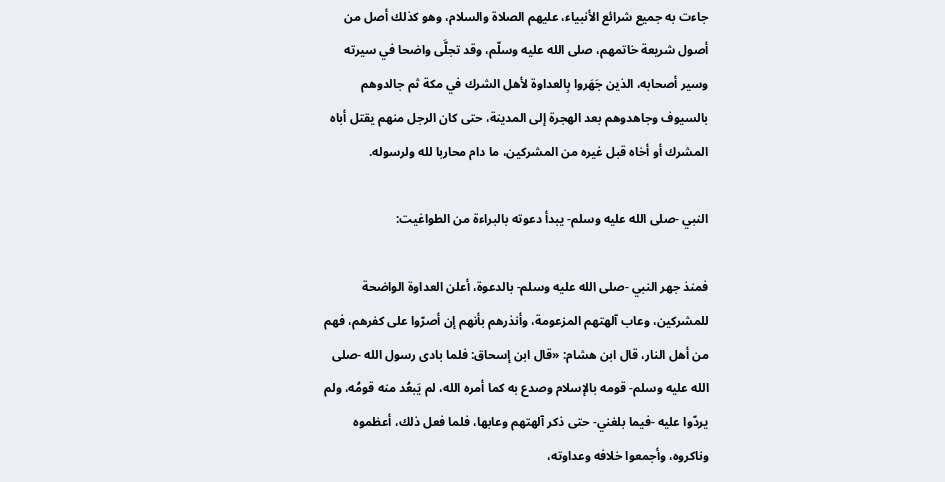جاءت به جميع شرائع الأنبياء، عليهم الصلاة والسلام، وهو كذلك أصل من أصول شريعة خاتمهم، صلى الله عليه وسلّم، وقد تجلَّى واضحا في سيرته وسير أصحابه، الذين جَهَروا بِالعداوة لأهل الشرك في مكة ثم جالدوهم بالسيوف وجاهدوهم بعد الهجرة إلى المدينة، حتى كان الرجل منهم يقتل أباه المشرك أو أخاه قبل غيره من المشركين، ما دام محاربا لله ولرسوله.

النبي -صلى الله عليه وسلم- يبدأ دعوته بالبراءة من الطواغيت:

فمنذ جهر النبي -صلى الله عليه وسلم- بالدعوة، أعلن العداوة الواضحة للمشركين، وعاب آلهتهم المزعومة، وأنذرهم بأنهم إن أصرّوا على كفرهم، فهم من أهل النار، قال ابن هشام: «قال ابن إسحاق: فلما بادى رسول الله -صلى الله عليه وسلم- قومه بالإسلام وصدع به كما أمره الله، لم يَبعُد منه قومُه، ولم يردّوا عليه -فيما بلغني- حتى ذكر آلهتهم وعابها، فلما فعل ذلك، أعظموه وناكروه، وأجمعوا خلافه وعداوته،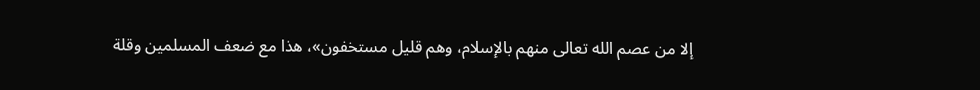إلا من عصم الله تعالى منهم بالإسلام، وهم قليل مستخفون»، هذا مع ضعف المسلمين وقلة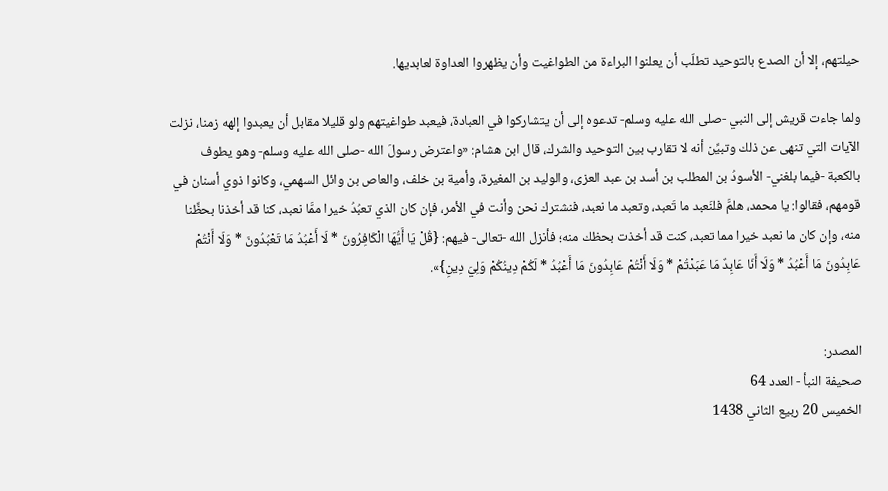حيلتهم، إلا أن الصدع بالتوحيد تطلّب أن يعلنوا البراءة من الطواغيت وأن يظهروا العداوة لعابديها.

ولما جاءت قريش إلى النبي -صلى الله عليه وسلم- تدعوه إلى أن يتشاركوا في العبادة، فيعبد طواغيتهم ولو قليلا مقابل أن يعبدوا إلهه زمنا، نزلت الآيات التي تنهى عن ذلك وتبيِّن أنه لا تقارب بين التوحيد والشرك، قال ابن هشام: «واعترض رسولَ الله -صلى الله عليه وسلم- وهو يطوف بالكعبة -فيما بلغني- الأسودُ بن المطلب بن أسد بن عبد العزى، والوليد بن المغيرة، وأمية بن خلف، والعاص بن وائل السهمي، وكانوا ذوي أسنان في قومهم، فقالوا: يا محمد، هلمَّ فلنَعبد ما تَعبد، وتعبد ما نعبد، فنشترك نحن وأنت في الأمر، فإن كان الذي تعبُدُ خيرا ممَّا نعبد، كنا قد أخذنا بحظِّنا منه، وإن كان ما نعبد خيرا مما تعبد، كنت قد أخذت بحظك منه؛ فأنزل الله -تعالى- فيهم: {قُلْ يَا أَيُّهَا الْكَافِرُونَ * لَا أَعْبُدُ مَا تَعْبُدُونَ * وَلَا أَنْتُمْ عَابِدُونَ مَا أَعْبُدُ * وَلَا أَنَا عَابِدٌ مَا عَبَدْتُمْ * وَلَا أَنْتُمْ عَابِدُونَ مَا أَعْبُدُ * لَكُمْ دِينُكُمْ وَلِيَ دِينِ}».


المصدر:
صحيفة النبأ - العدد 64
الخميس 20 ربيع الثاني 1438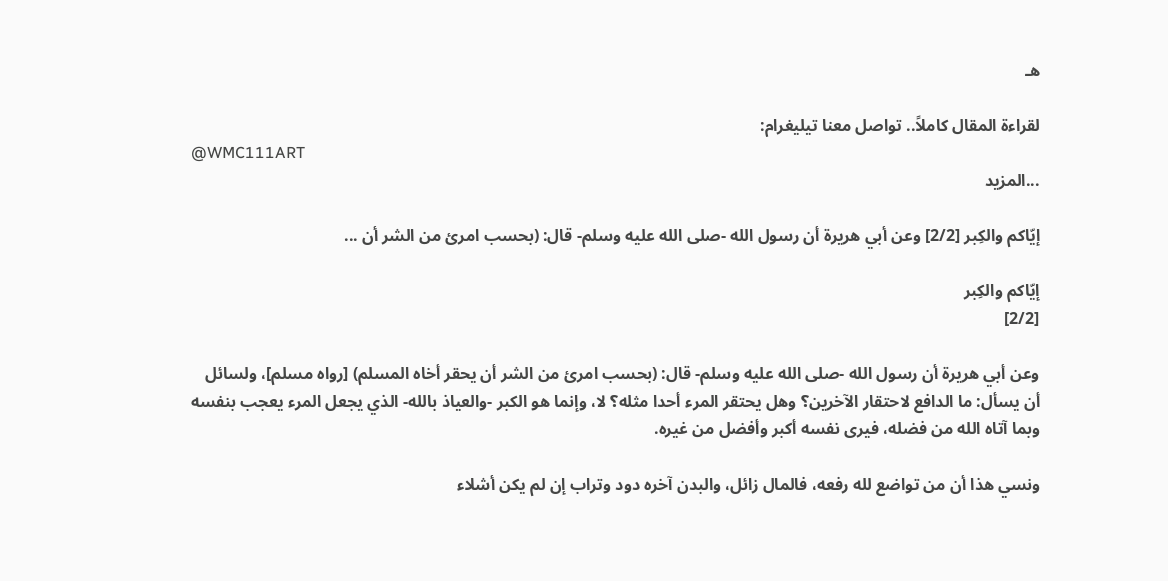ه‍ـ

لقراءة المقال كاملاً.. تواصل معنا تيليغرام:
@WMC111ART
...المزيد

إيّاكم والكِبر [2/2] وعن أبي هريرة أن رسول الله -صلى الله عليه وسلم- قال: (بحسب امرئ من الشر أن ...

إيّاكم والكِبر
[2/2]

وعن أبي هريرة أن رسول الله -صلى الله عليه وسلم- قال: (بحسب امرئ من الشر أن يحقر أخاه المسلم) [رواه مسلم]، ولسائل أن يسأل: ما الدافع لاحتقار الآخرين؟ وهل يحتقر المرء أحدا مثله؟ لا، وإنما هو الكبر -والعياذ بالله- الذي يجعل المرء يعجب بنفسه وبما آتاه الله من فضله، فيرى نفسه أكبر وأفضل من غيره.

ونسي هذا أن من تواضع لله رفعه، فالمال زائل، والبدن آخره دود وتراب إن لم يكن أشلاء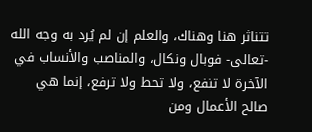تتناثر هنا وهناك، والعلم إن لم يُرد به وجه الله -تعالى- فوبال ونكال، والمناصب والأنساب في الآخرة لا تنفع، ولا تحط ولا ترفع، إنما هي صالح الأعمال ومن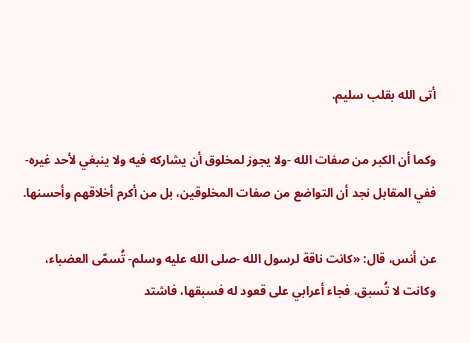أتى الله بقلب سليم.

وكما أن الكبر من صفات الله -ولا يجوز لمخلوق أن يشاركه فيه ولا ينبغي لأحد غيره- ففي المقابل نجد أن التواضع من صفات المخلوقين، بل من أكرم أخلاقهم وأحسنها.

عن أنس، قال: «كانت ناقة لرسول الله -صلى الله عليه وسلم- تُسمّى العضباء، وكانت لا تُسبق، فجاء أعرابي على قعود له فسبقها، فاشتد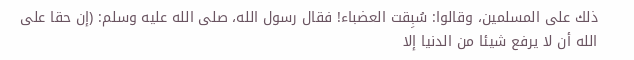ذلك على المسلمين، وقالوا: سُبِقت العضباء! فقال رسول الله، صلى الله عليه وسلم: (إن حقا على الله أن لا يرفع شيئا من الدنيا إلا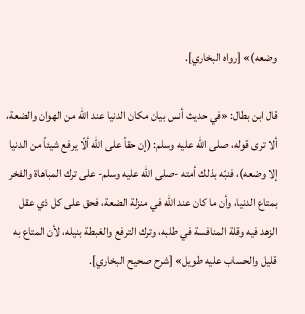وضعه)» [رواه البخاري].

قال ابن بطال: «في حديث أنس بيان مكان الدنيا عند الله من الهوان والضعة، ألا ترى قوله، صلى الله عليه وسلم: (إن حقاً على الله ألّا يرفع شيئاً من الدنيا إلا وضعه)، فنبّه بذلك أمته -صلى الله عليه وسلم- على ترك المباهاة والفخر بمتاع الدنيا، وأن ما كان عند الله في منزلة الضعة، فحق على كل ذي عقل الزهد فيه وقلة المنافسة في طلبه، وترك الترفع والغبطة بنيله، لأن المتاع به قليل والحساب عليه طويل» [شرح صحيح البخاري].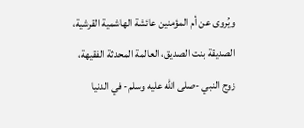ويُروى عن أم المؤمنين عائشة الهاشمية القرشية، الصديقة بنت الصديق، العالمة المحدثة الفقيهة، زوج النبي -صلى الله عليه وسلم- في الدنيا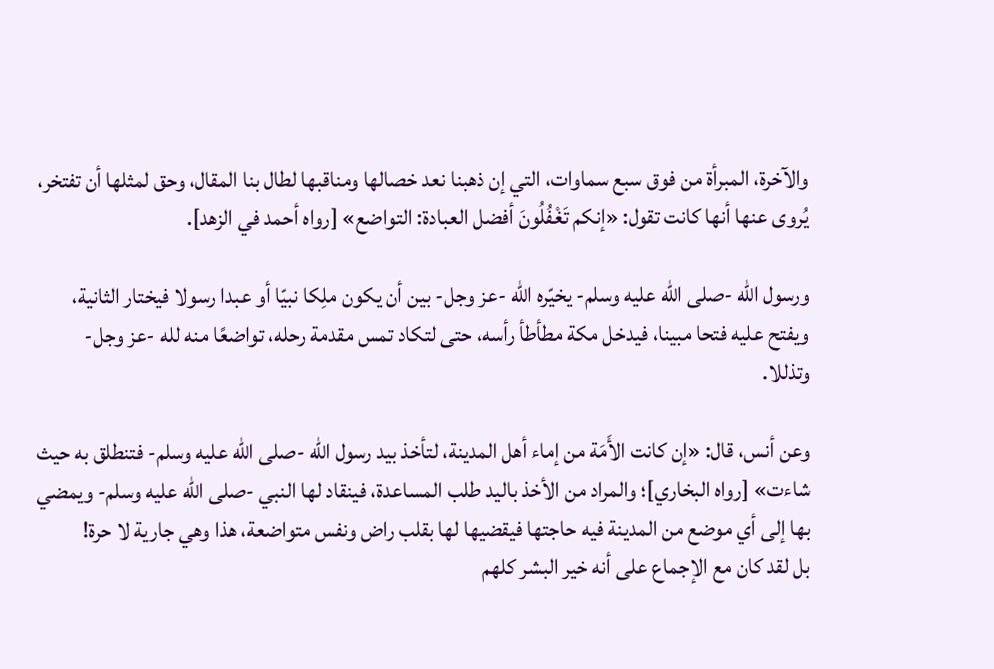والآخرة، المبرأة من فوق سبع سماوات، التي إن ذهبنا نعد خصالها ومناقبها لطال بنا المقال، وحق لمثلها أن تفتخر، يُروى عنها أنها كانت تقول: «إنكم تَغْفُلُونَ أفضل العبادة: التواضع» [رواه أحمد في الزهد].

ورسول الله -صلى الله عليه وسلم- يخيّره الله -عز وجل- بين أن يكون ملِكا نبيّا أو عبدا رسولا فيختار الثانية، ويفتح عليه فتحا مبينا، فيدخل مكة مطأطأ رأسه، حتى لتكاد تمس مقدمة رحله، تواضعًا منه لله -عز وجل- وتذللا.

وعن أنس، قال: «إن كانت الأَمَة من إماء أهل المدينة، لتأخذ بيد رسول الله -صلى الله عليه وسلم- فتنطلق به حيث شاءت» [رواه البخاري]؛ والمراد من الأخذ باليد طلب المساعدة، فينقاد لها النبي -صلى الله عليه وسلم- ويمضي بها إلى أي موضع من المدينة فيه حاجتها فيقضيها لها بقلب راض ونفس متواضعة، هذا وهي جارية لا حرة!
بل لقد كان مع الإجماع على أنه خير البشر كلهم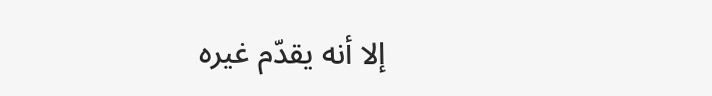إلا أنه يقدّم غيره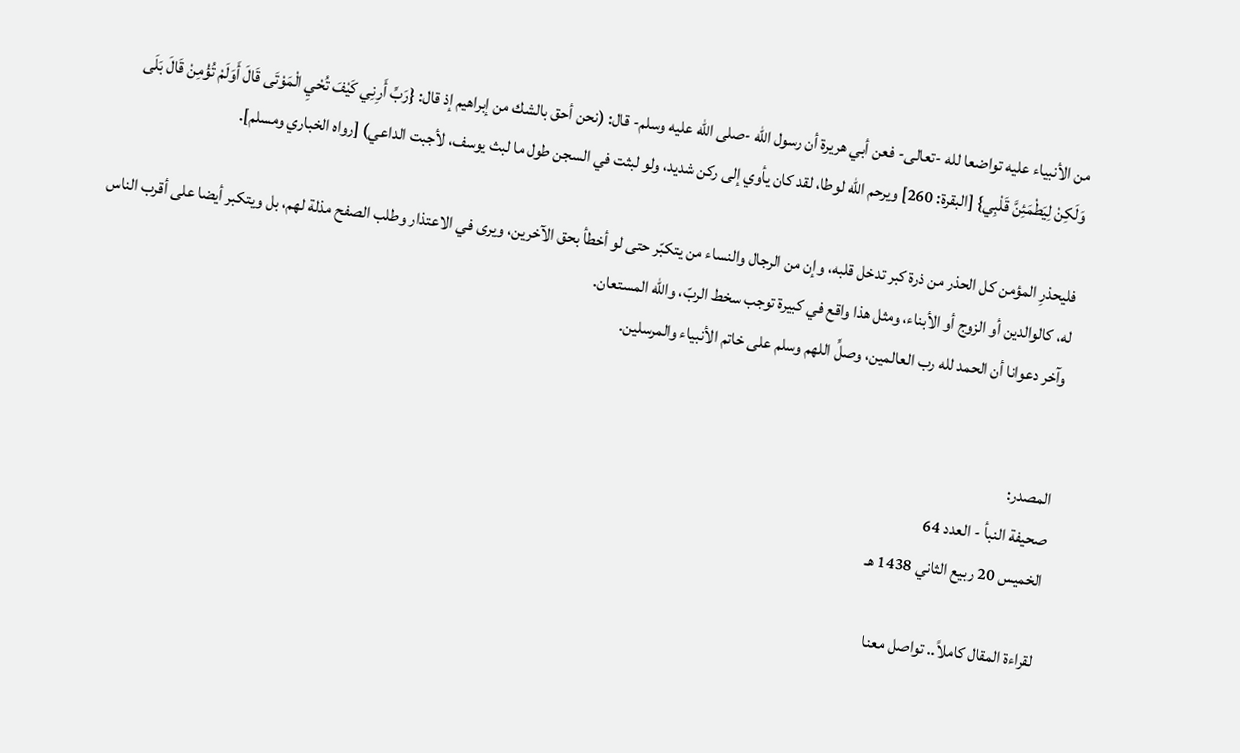من الأنبياء عليه تواضعا لله -تعالى- فعن أبي هريرة أن رسول الله -صلى الله عليه وسلم- قال: (نحن أحق بالشك من إبراهيم إذ قال: {رَبِّ أَرِنِي كَيْفَ تُحْيِ الْمَوْتَى قَالَ أَوَلَمْ تُؤْمِنْ قَالَ بَلَى وَلَكِنْ لِيَطْمَئِنَّ قَلْبِي} [البقرة: 260] ويرحم الله لوطا، لقد كان يأوي إلى ركن شديد، ولو لبثت في السجن طول ما لبث يوسف، لأجبت الداعي) [رواه الخباري ومسلم].

فليحذرِ المؤمن كل الحذر من ذرة كبر تدخل قلبه، وإن من الرجال والنساء من يتكبّر حتى لو أخطأ بحق الآخرين، ويرى في الاعتذار وطلب الصفح مذلة لهم، بل ويتكبر أيضا على أقرب الناس له، كالوالدين أو الزوج أو الأبناء، ومثل هذا واقع في كبيرة توجب سخط الربّ، والله المستعان.
وآخر دعوانا أن الحمد لله رب العالمين، وصلِّ اللهم وسلم على خاتم الأنبياء والمرسلين.


المصدر:
صحيفة النبأ - العدد 64
الخميس 20 ربيع الثاني 1438 ه‍ـ

لقراءة المقال كاملاً.. تواصل معنا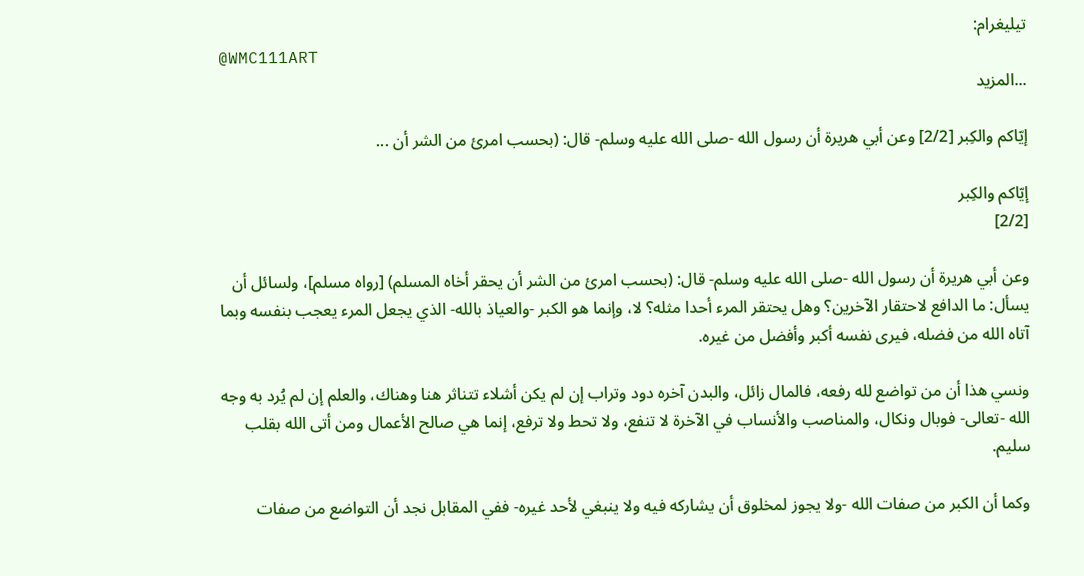تيليغرام:
@WMC111ART
...المزيد

إيّاكم والكِبر [2/2] وعن أبي هريرة أن رسول الله -صلى الله عليه وسلم- قال: (بحسب امرئ من الشر أن ...

إيّاكم والكِبر
[2/2]

وعن أبي هريرة أن رسول الله -صلى الله عليه وسلم- قال: (بحسب امرئ من الشر أن يحقر أخاه المسلم) [رواه مسلم]، ولسائل أن يسأل: ما الدافع لاحتقار الآخرين؟ وهل يحتقر المرء أحدا مثله؟ لا، وإنما هو الكبر -والعياذ بالله- الذي يجعل المرء يعجب بنفسه وبما آتاه الله من فضله، فيرى نفسه أكبر وأفضل من غيره.

ونسي هذا أن من تواضع لله رفعه، فالمال زائل، والبدن آخره دود وتراب إن لم يكن أشلاء تتناثر هنا وهناك، والعلم إن لم يُرد به وجه الله -تعالى- فوبال ونكال، والمناصب والأنساب في الآخرة لا تنفع، ولا تحط ولا ترفع، إنما هي صالح الأعمال ومن أتى الله بقلب سليم.

وكما أن الكبر من صفات الله -ولا يجوز لمخلوق أن يشاركه فيه ولا ينبغي لأحد غيره- ففي المقابل نجد أن التواضع من صفات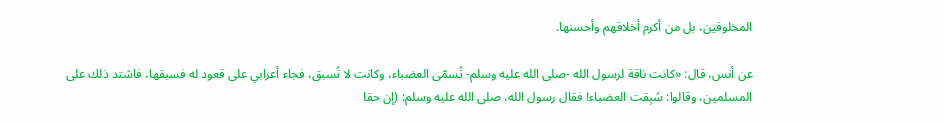المخلوقين، بل من أكرم أخلاقهم وأحسنها.

عن أنس، قال: «كانت ناقة لرسول الله -صلى الله عليه وسلم- تُسمّى العضباء، وكانت لا تُسبق، فجاء أعرابي على قعود له فسبقها، فاشتد ذلك على المسلمين، وقالوا: سُبِقت العضباء! فقال رسول الله، صلى الله عليه وسلم: (إن حقا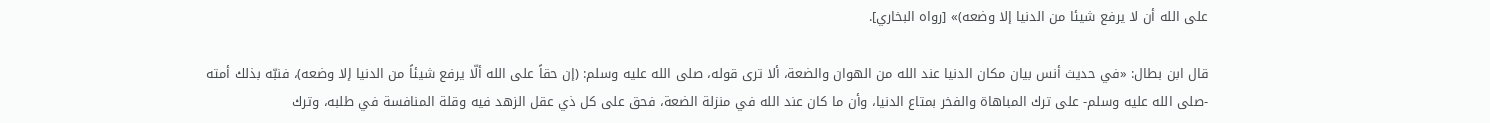على الله أن لا يرفع شيئا من الدنيا إلا وضعه)» [رواه البخاري].

قال ابن بطال: «في حديث أنس بيان مكان الدنيا عند الله من الهوان والضعة، ألا ترى قوله، صلى الله عليه وسلم: (إن حقاً على الله ألّا يرفع شيئاً من الدنيا إلا وضعه)، فنبّه بذلك أمته -صلى الله عليه وسلم- على ترك المباهاة والفخر بمتاع الدنيا، وأن ما كان عند الله في منزلة الضعة، فحق على كل ذي عقل الزهد فيه وقلة المنافسة في طلبه، وترك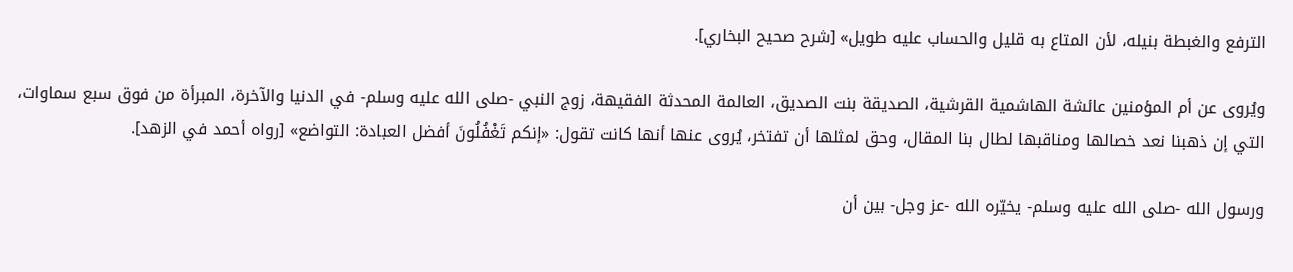الترفع والغبطة بنيله، لأن المتاع به قليل والحساب عليه طويل» [شرح صحيح البخاري].

ويُروى عن أم المؤمنين عائشة الهاشمية القرشية، الصديقة بنت الصديق، العالمة المحدثة الفقيهة، زوج النبي -صلى الله عليه وسلم- في الدنيا والآخرة، المبرأة من فوق سبع سماوات، التي إن ذهبنا نعد خصالها ومناقبها لطال بنا المقال، وحق لمثلها أن تفتخر، يُروى عنها أنها كانت تقول: «إنكم تَغْفُلُونَ أفضل العبادة: التواضع» [رواه أحمد في الزهد].

ورسول الله -صلى الله عليه وسلم- يخيّره الله -عز وجل- بين أن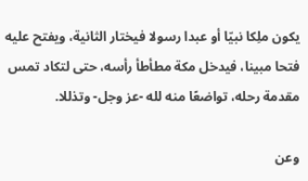يكون ملِكا نبيّا أو عبدا رسولا فيختار الثانية، ويفتح عليه فتحا مبينا، فيدخل مكة مطأطأ رأسه، حتى لتكاد تمس مقدمة رحله، تواضعًا منه لله -عز وجل- وتذللا.

وعن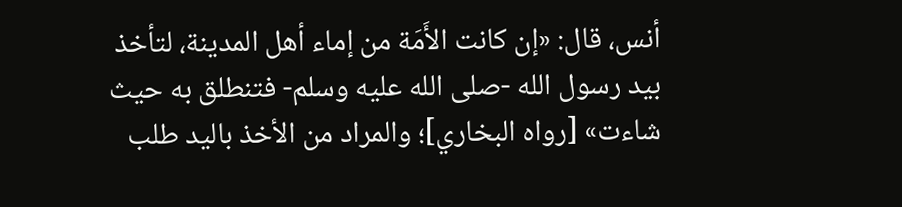أنس، قال: «إن كانت الأَمَة من إماء أهل المدينة، لتأخذ بيد رسول الله -صلى الله عليه وسلم- فتنطلق به حيث شاءت» [رواه البخاري]؛ والمراد من الأخذ باليد طلب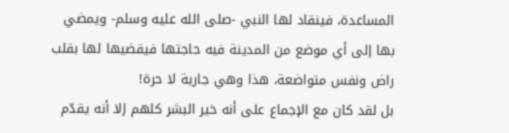المساعدة، فينقاد لها النبي -صلى الله عليه وسلم- ويمضي بها إلى أي موضع من المدينة فيه حاجتها فيقضيها لها بقلب راض ونفس متواضعة، هذا وهي جارية لا حرة!
بل لقد كان مع الإجماع على أنه خير البشر كلهم إلا أنه يقدّم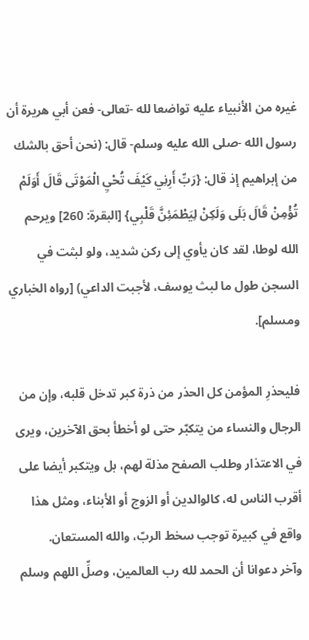غيره من الأنبياء عليه تواضعا لله -تعالى- فعن أبي هريرة أن رسول الله -صلى الله عليه وسلم- قال: (نحن أحق بالشك من إبراهيم إذ قال: {رَبِّ أَرِنِي كَيْفَ تُحْيِ الْمَوْتَى قَالَ أَوَلَمْ تُؤْمِنْ قَالَ بَلَى وَلَكِنْ لِيَطْمَئِنَّ قَلْبِي} [البقرة: 260] ويرحم الله لوطا، لقد كان يأوي إلى ركن شديد، ولو لبثت في السجن طول ما لبث يوسف، لأجبت الداعي) [رواه الخباري ومسلم].

فليحذرِ المؤمن كل الحذر من ذرة كبر تدخل قلبه، وإن من الرجال والنساء من يتكبّر حتى لو أخطأ بحق الآخرين، ويرى في الاعتذار وطلب الصفح مذلة لهم، بل ويتكبر أيضا على أقرب الناس له، كالوالدين أو الزوج أو الأبناء، ومثل هذا واقع في كبيرة توجب سخط الربّ، والله المستعان.
وآخر دعوانا أن الحمد لله رب العالمين، وصلِّ اللهم وسلم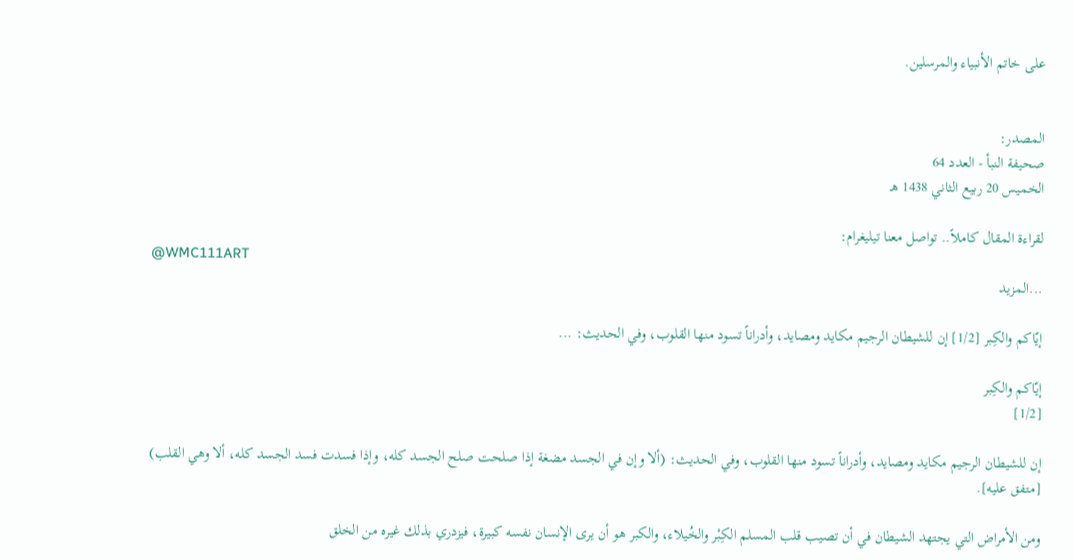على خاتم الأنبياء والمرسلين.


المصدر:
صحيفة النبأ - العدد 64
الخميس 20 ربيع الثاني 1438 ه‍ـ

لقراءة المقال كاملاً.. تواصل معنا تيليغرام:
@WMC111ART
...المزيد

إيّاكم والكِبر [1/2] إن للشيطان الرجيم مكايد ومصايد، وأدراناً تسود منها القلوب، وفي الحديث: ...

إيّاكم والكِبر
[1/2]

إن للشيطان الرجيم مكايد ومصايد، وأدراناً تسود منها القلوب، وفي الحديث: (ألا وإن في الجسد مضغة إذا صلحت صلح الجسد كله، وإذا فسدت فسد الجسد كله، ألا وهي القلب) [متفق عليه].

ومن الأمراض التي يجتهد الشيطان في أن تصيب قلب المسلم الكِبْر والخُيلاء، والكبر هو أن يرى الإنسان نفسه كبيرة، فيزدري بذلك غيره من الخلق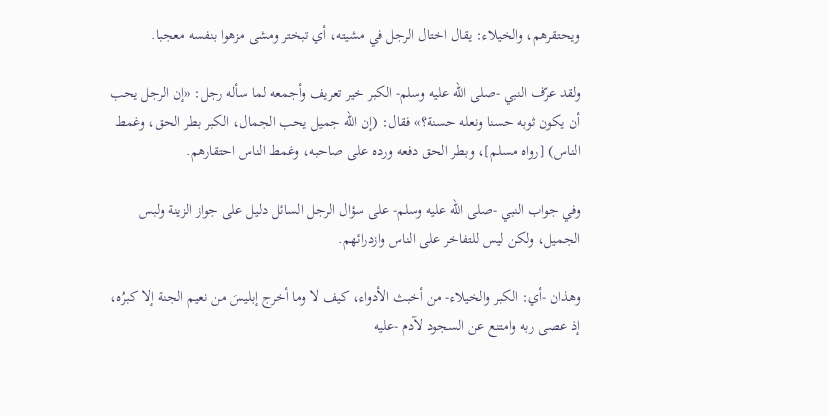ويحتقرهم، والخيلاء: يقال اختال الرجل في مشيته، أي تبختر ومشى مزهوا بنفسه معجبا.

ولقد عرّف النبي -صلى الله عليه وسلم- الكبر خير تعريف وأجمعه لما سأله رجل: «إن الرجل يحب أن يكون ثوبه حسنا ونعله حسنة؟» فقال: (إن الله جميل يحب الجمال، الكبر بطر الحق، وغمط الناس) [رواه مسلم]، وبطر الحق دفعه ورده على صاحبه، وغمط الناس احتقارهم.

وفي جواب النبي -صلى الله عليه وسلم- على سؤال الرجل السائل دليل على جواز الزينة ولبس الجميل، ولكن ليس للتفاخر على الناس وازدرائهم.

وهذان -أي: الكبر والخيلاء- من أخبث الأدواء، كيف لا وما أخرج إبليسَ من نعيم الجنة إلا كبرُہ، إذ عصى ربه وامتنع عن السجود لآدم -عليه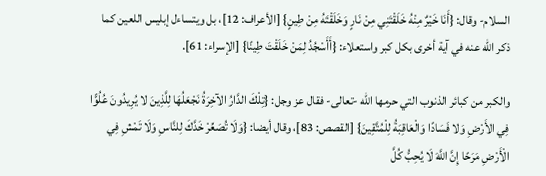السلام- وقال: {أَنَا خَيْرٌ مِنْهُ خَلَقْتَنِي مِنْ نَارٍ وَخَلَقْتَهُ مِنْ طِينٍ} [الأعراف: 12]، بل ويتساءل إبليس اللعين كما ذكر الله عنه في آية أخرى بكل كبر واستعلاء: {أَأَسْجُدُ لِمَنْ خَلَقْتَ طِينًا} [الإسراء: 61].

والكبر من كبائر الذنوب التي حرمها الله -تعالى- فقال عز وجل: {تِلْكَ الدَّارُ الآخِرَةُ نَجْعَلُهَا لِلَّذِينَ لا يُرِيدُونَ عُلُوًّا فِي الأَرْضِ وَلا فَسَادًا وَالْعَاقِبَةُ لِلْمُتَّقِينَ} [القصص: 83]، وقال أيضا: {وَلَا تُصَعِّرْ خَدَّكَ لِلنَّاسِ وَلَا تَمْشِ فِي الْأَرْضِ مَرَحًا إِنَّ اللَّهَ لَا يُحِبُّ كُلَّ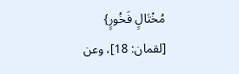مُخْتَالٍ فَخُورٍ} [لقمان: 18]، وعن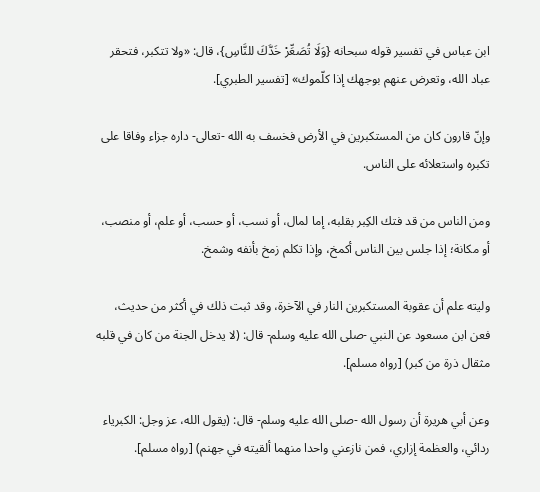ابن عباس في تفسير قوله سبحانه {وَلَا تُصَعِّرْ خَدَّكَ للنَّاسِ}، قال: «ولا تتكبر، فتحقر عباد الله، وتعرض عنهم بوجهك إذا كلّموك» [تفسير الطبري].

وإنّ قارون كان من المستكبرين في الأرض فخسف به الله -تعالى- داره جزاء وفاقا على تكبره واستعلائه على الناس.

ومن الناس من قد فتك الكِبر بقلبه، إما لمال، أو نسب، أو حسب، أو علم، أو منصب، أو مكانة؛ إذا جلس بين الناس أكمخ، وإذا تكلم زمخ بأنفه وشمخ.

وليته علم أن عقوبة المستكبرين النار في الآخرة، وقد ثبت ذلك في أكثر من حديث، فعن ابن مسعود عن النبي -صلى الله عليه وسلم- قال: (لا يدخل الجنة من كان في قلبه مثقال ذرة من كبر) [رواه مسلم].

وعن أبي هريرة أن رسول الله -صلى الله عليه وسلم- قال: (يقول الله، عز وجل: الكبرياء ردائي، والعظمة إزاري، فمن نازعني واحدا منهما ألقيته في جهنم) [رواه مسلم].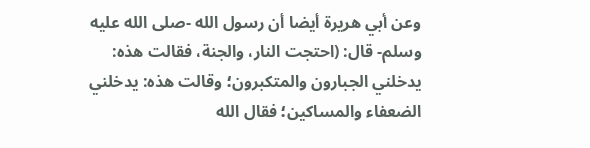وعن أبي هريرة أيضا أن رسول الله -صلى الله عليه وسلم- قال: (احتجت النار، والجنة، فقالت هذه: يدخلني الجبارون والمتكبرون؛ وقالت هذه: يدخلني الضعفاء والمساكين؛ فقال الله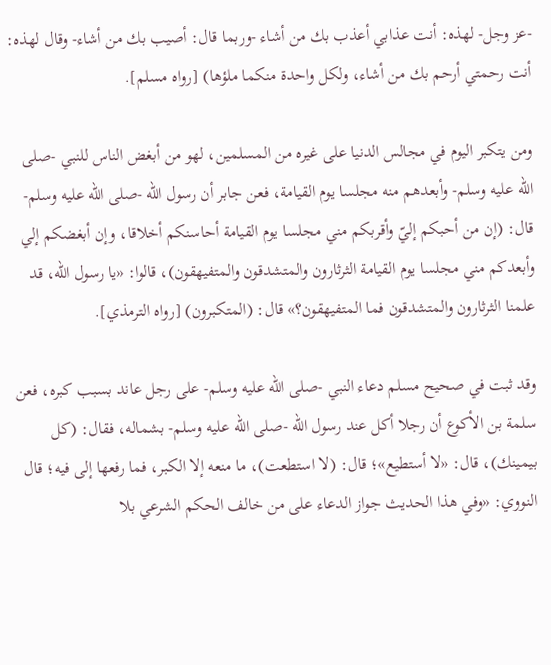-عز وجل- لهذه: أنت عذابي أعذب بك من أشاء -وربما قال: أصيب بك من أشاء- وقال لهذه: أنت رحمتي أرحم بك من أشاء، ولكل واحدة منكما ملؤها) [رواه مسلم].

ومن يتكبر اليوم في مجالس الدنيا على غيره من المسلمين، لهو من أبغض الناس للنبي -صلى الله عليه وسلم- وأبعدهم منه مجلسا يوم القيامة، فعن جابر أن رسول الله -صلى الله عليه وسلم- قال: (إن من أحبكم إليّ وأقربكم مني مجلسا يوم القيامة أحاسنكم أخلاقا، وإن أبغضكم إلي وأبعدكم مني مجلسا يوم القيامة الثرثارون والمتشدقون والمتفيهقون)، قالوا: «يا رسول الله، قد علمنا الثرثارون والمتشدقون فما المتفيهقون؟» قال: (المتكبرون) [رواه الترمذي].

وقد ثبت في صحيح مسلم دعاء النبي -صلى الله عليه وسلم- على رجل عاند بسبب كبره، فعن سلمة بن الأكوع أن رجلا أكل عند رسول الله -صلى الله عليه وسلم- بشماله، فقال: (كل بيمينك)، قال: «لا أستطيع»؛ قال: (لا استطعت)، ما منعه إلا الكبر، فما رفعها إلى فيه؛ قال النووي: «وفي هذا الحديث جواز الدعاء على من خالف الحكم الشرعي بلا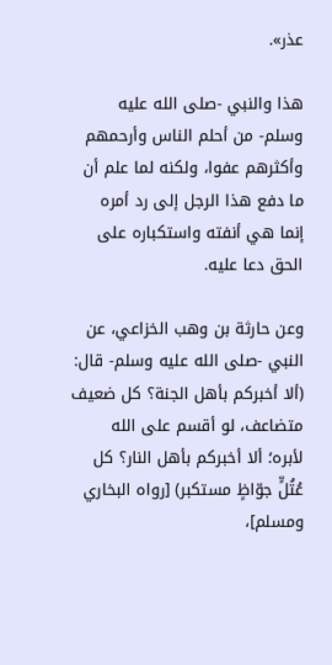عذر».

هذا والنبي -صلى الله عليه وسلم- من أحلم الناس وأرحمهم وأكثرهم عفوا، ولكنه لما علم أن ما دفع هذا الرجل إلى رد أمره إنما هي أنفته واستكباره على الحق دعا عليه.

وعن حارثة بن وهب الخزاعي، عن النبي -صلى الله عليه وسلم- قال: (ألا أخبركم بأهل الجنة؟ كل ضعيف متضاعف، لو أقسم على الله لأبره؛ ألا أخبركم بأهل النار؟ كل عُتُلٍّ جوّاظٍ مستكبر) [رواه البخاري ومسلم]،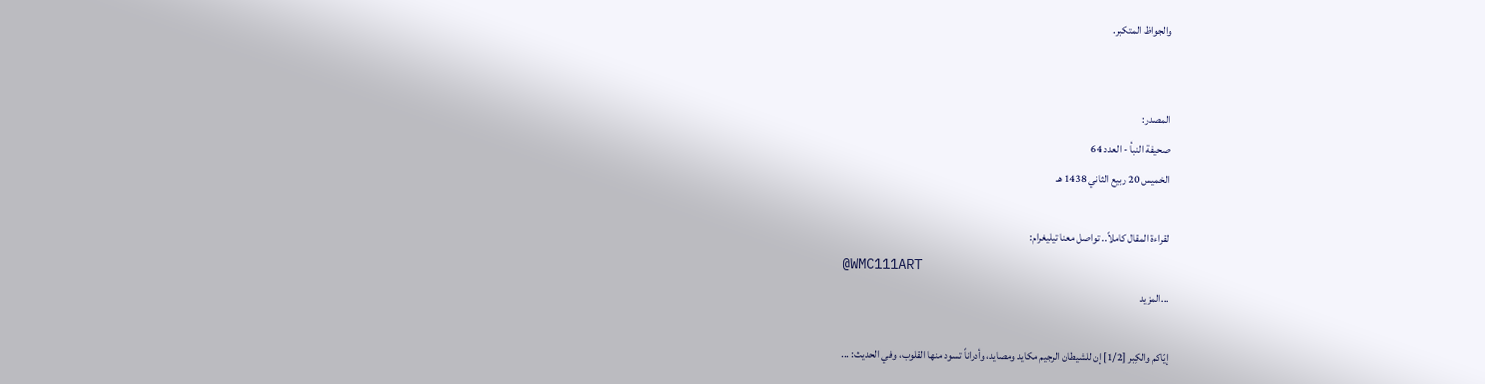والجواظ المتكبر.


المصدر:
صحيفة النبأ - العدد 64
الخميس 20 ربيع الثاني 1438 ه‍ـ

لقراءة المقال كاملاً.. تواصل معنا تيليغرام:
@WMC111ART
...المزيد

إيّاكم والكِبر [1/2] إن للشيطان الرجيم مكايد ومصايد، وأدراناً تسود منها القلوب، وفي الحديث: ...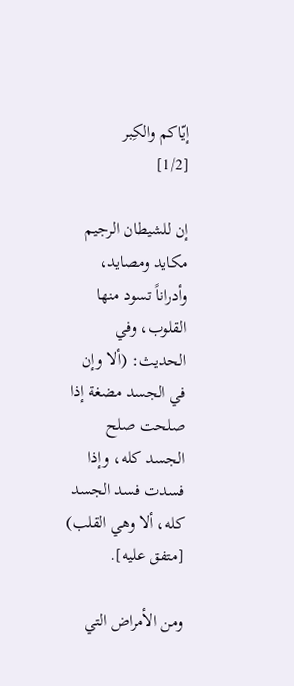إيّاكم والكِبر
[1/2]

إن للشيطان الرجيم مكايد ومصايد، وأدراناً تسود منها القلوب، وفي الحديث: (ألا وإن في الجسد مضغة إذا صلحت صلح الجسد كله، وإذا فسدت فسد الجسد كله، ألا وهي القلب) [متفق عليه].

ومن الأمراض التي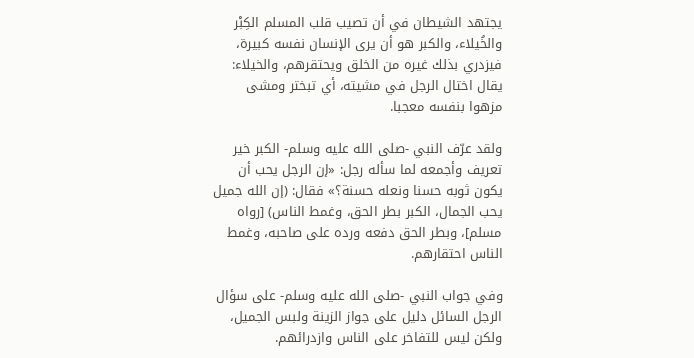يجتهد الشيطان في أن تصيب قلب المسلم الكِبْر والخُيلاء، والكبر هو أن يرى الإنسان نفسه كبيرة، فيزدري بذلك غيره من الخلق ويحتقرهم، والخيلاء: يقال اختال الرجل في مشيته، أي تبختر ومشى مزهوا بنفسه معجبا.

ولقد عرّف النبي -صلى الله عليه وسلم- الكبر خير تعريف وأجمعه لما سأله رجل: «إن الرجل يحب أن يكون ثوبه حسنا ونعله حسنة؟» فقال: (إن الله جميل يحب الجمال، الكبر بطر الحق، وغمط الناس) [رواه مسلم]، وبطر الحق دفعه ورده على صاحبه، وغمط الناس احتقارهم.

وفي جواب النبي -صلى الله عليه وسلم- على سؤال الرجل السائل دليل على جواز الزينة ولبس الجميل، ولكن ليس للتفاخر على الناس وازدرائهم.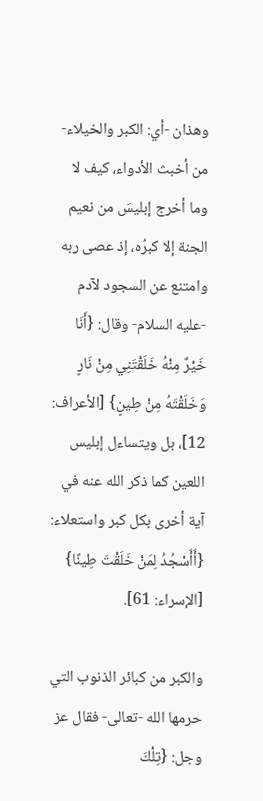وهذان -أي: الكبر والخيلاء- من أخبث الأدواء، كيف لا وما أخرج إبليسَ من نعيم الجنة إلا كبرُہ، إذ عصى ربه وامتنع عن السجود لآدم -عليه السلام- وقال: {أَنَا خَيْرٌ مِنْهُ خَلَقْتَنِي مِنْ نَارٍ وَخَلَقْتَهُ مِنْ طِينٍ} [الأعراف: 12]، بل ويتساءل إبليس اللعين كما ذكر الله عنه في آية أخرى بكل كبر واستعلاء: {أَأَسْجُدُ لِمَنْ خَلَقْتَ طِينًا} [الإسراء: 61].

والكبر من كبائر الذنوب التي حرمها الله -تعالى- فقال عز وجل: {تِلْكَ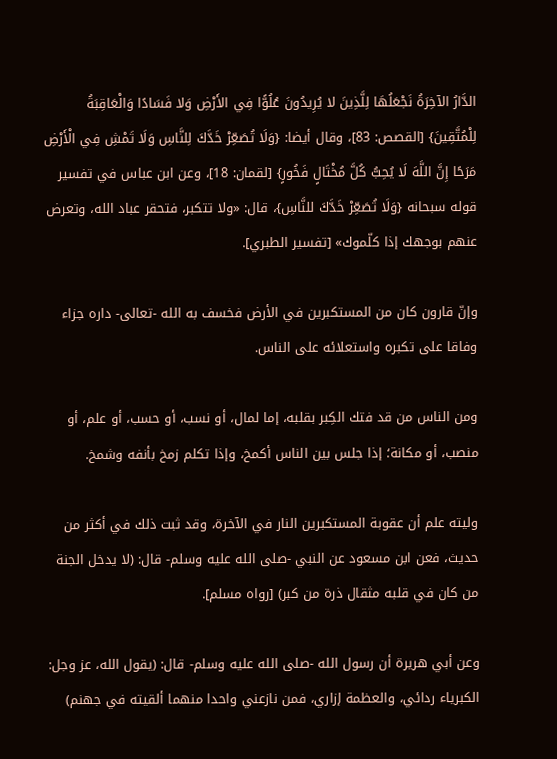الدَّارُ الآخِرَةُ نَجْعَلُهَا لِلَّذِينَ لا يُرِيدُونَ عُلُوًّا فِي الأَرْضِ وَلا فَسَادًا وَالْعَاقِبَةُ لِلْمُتَّقِينَ} [القصص: 83]، وقال أيضا: {وَلَا تُصَعِّرْ خَدَّكَ لِلنَّاسِ وَلَا تَمْشِ فِي الْأَرْضِ مَرَحًا إِنَّ اللَّهَ لَا يُحِبُّ كُلَّ مُخْتَالٍ فَخُورٍ} [لقمان: 18]، وعن ابن عباس في تفسير قوله سبحانه {وَلَا تُصَعِّرْ خَدَّكَ للنَّاسِ}، قال: «ولا تتكبر، فتحقر عباد الله، وتعرض عنهم بوجهك إذا كلّموك» [تفسير الطبري].

وإنّ قارون كان من المستكبرين في الأرض فخسف به الله -تعالى- داره جزاء وفاقا على تكبره واستعلائه على الناس.

ومن الناس من قد فتك الكِبر بقلبه، إما لمال، أو نسب، أو حسب، أو علم، أو منصب، أو مكانة؛ إذا جلس بين الناس أكمخ، وإذا تكلم زمخ بأنفه وشمخ.

وليته علم أن عقوبة المستكبرين النار في الآخرة، وقد ثبت ذلك في أكثر من حديث، فعن ابن مسعود عن النبي -صلى الله عليه وسلم- قال: (لا يدخل الجنة من كان في قلبه مثقال ذرة من كبر) [رواه مسلم].

وعن أبي هريرة أن رسول الله -صلى الله عليه وسلم- قال: (يقول الله، عز وجل: الكبرياء ردائي، والعظمة إزاري، فمن نازعني واحدا منهما ألقيته في جهنم)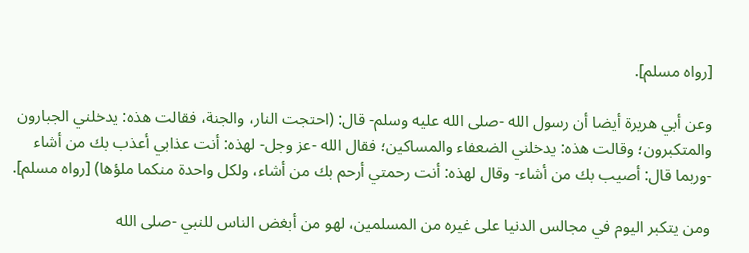[رواه مسلم].

وعن أبي هريرة أيضا أن رسول الله -صلى الله عليه وسلم- قال: (احتجت النار، والجنة، فقالت هذه: يدخلني الجبارون والمتكبرون؛ وقالت هذه: يدخلني الضعفاء والمساكين؛ فقال الله -عز وجل- لهذه: أنت عذابي أعذب بك من أشاء -وربما قال: أصيب بك من أشاء- وقال لهذه: أنت رحمتي أرحم بك من أشاء، ولكل واحدة منكما ملؤها) [رواه مسلم].

ومن يتكبر اليوم في مجالس الدنيا على غيره من المسلمين، لهو من أبغض الناس للنبي -صلى الله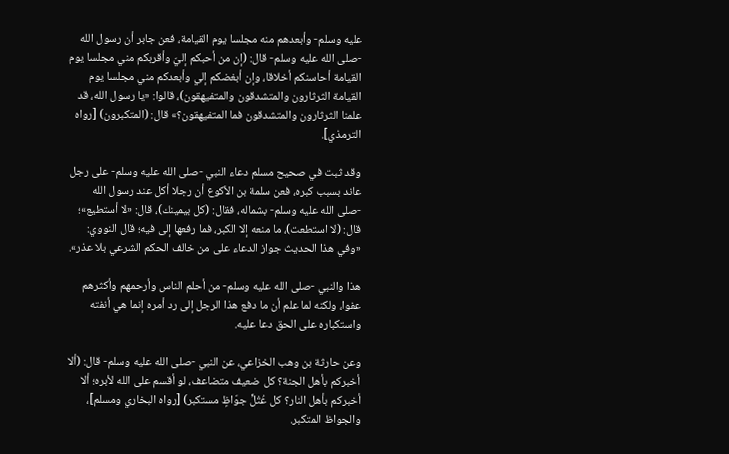عليه وسلم- وأبعدهم منه مجلسا يوم القيامة، فعن جابر أن رسول الله -صلى الله عليه وسلم- قال: (إن من أحبكم إليّ وأقربكم مني مجلسا يوم القيامة أحاسنكم أخلاقا، وإن أبغضكم إلي وأبعدكم مني مجلسا يوم القيامة الثرثارون والمتشدقون والمتفيهقون)، قالوا: «يا رسول الله، قد علمنا الثرثارون والمتشدقون فما المتفيهقون؟» قال: (المتكبرون) [رواه الترمذي].

وقد ثبت في صحيح مسلم دعاء النبي -صلى الله عليه وسلم- على رجل عاند بسبب كبره، فعن سلمة بن الأكوع أن رجلا أكل عند رسول الله -صلى الله عليه وسلم- بشماله، فقال: (كل بيمينك)، قال: «لا أستطيع»؛ قال: (لا استطعت)، ما منعه إلا الكبر، فما رفعها إلى فيه؛ قال النووي: «وفي هذا الحديث جواز الدعاء على من خالف الحكم الشرعي بلا عذر».

هذا والنبي -صلى الله عليه وسلم- من أحلم الناس وأرحمهم وأكثرهم عفوا، ولكنه لما علم أن ما دفع هذا الرجل إلى رد أمره إنما هي أنفته واستكباره على الحق دعا عليه.

وعن حارثة بن وهب الخزاعي، عن النبي -صلى الله عليه وسلم- قال: (ألا أخبركم بأهل الجنة؟ كل ضعيف متضاعف، لو أقسم على الله لأبره؛ ألا أخبركم بأهل النار؟ كل عُتُلٍّ جوّاظٍ مستكبر) [رواه البخاري ومسلم]، والجواظ المتكبر.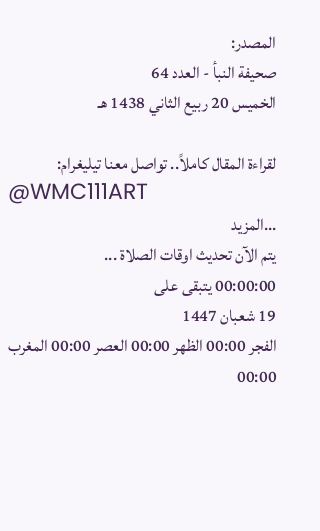المصدر:
صحيفة النبأ - العدد 64
الخميس 20 ربيع الثاني 1438 ه‍ـ

لقراءة المقال كاملاً.. تواصل معنا تيليغرام:
@WMC111ART
...المزيد
يتم الآن تحديث اوقات الصلاة ...
00:00:00 يتبقى على
19 شعبان 1447
الفجر 00:00 الظهر 00:00 العصر 00:00 المغرب 00:00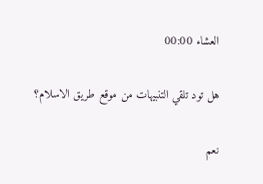العشاء 00:00

هل تود تلقي التنبيهات من موقع طريق الاسلام؟

نعم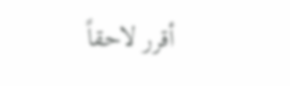أقرر لاحقاً